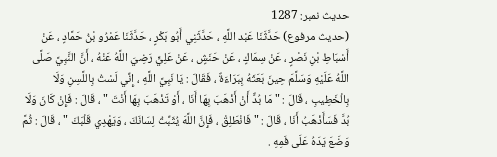حدیث نمبر: 1287
(حديث مرفوع) حَدَّثَنَا عَبْد اللَّهِ ، حَدَّثَنِي أَبُو بَكْرٍ ، حَدَّثَنَا عَمْرُو بْنُ حَمَّادٍ ، عَنْ أَسْبَاطِ بْنِ نَصْرٍ ، عَنْ سِمَاكٍ ، عَنْ حَنَشٍ ، عَنْ عَلِيٍّ رَضِيَ اللَّهُ عَنْهُ ، أَنَّ النَّبِيَّ صَلَّى اللَّهُ عَلَيْهِ وَسَلَّمَ حِينَ بَعَثَهُ بِبَرَاءَةٌ ، فَقَالَ : يَا نَبِيَّ اللَّهِ ، إِنِّي لَسْتُ بِاللَّسِنِ وَلَا بِالْخَطِيبِ ، قَالَ : " مَا بُدٌّ أَنْ أَذْهَبَ بِهَا أَنَا ، أَوْ تَذْهَبَ بِهَا أَنْتَ " ، قَالَ : فَإِنْ كَانَ وَلَا بُدَّ فَسَأَذْهَبُ أَنَا ، قَالَ : " فَانْطَلِقْ ، فَإِنَّ اللَّهَ يُثَبِّتُ لِسَانَكَ ، وَيَهْدِي قَلْبَكَ " ، قَالَ : ثُمَّ وَضَعَ يَدَهُ عَلَى فَمِهِ .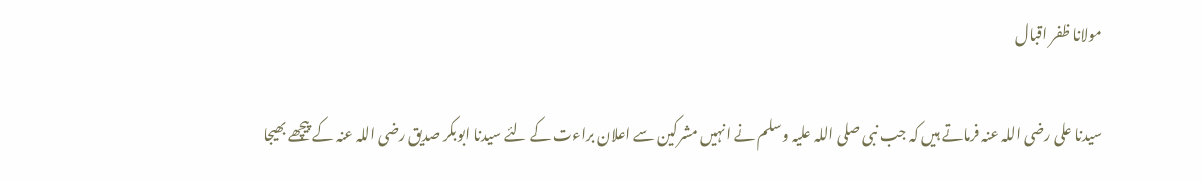مولانا ظفر اقبال

سیدنا علی رضی اللہ عنہ فرماتے ہیں کہ جب نبی صلی اللہ علیہ وسلم نے انہیں مشرکین سے اعلان براءت کے لئے سیدنا ابوبکر صدیق رضی اللہ عنہ کے پیچھے بھیجا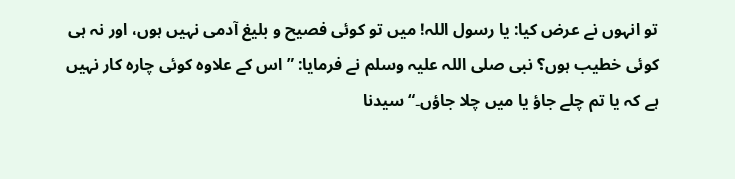تو انہوں نے عرض کیا: یا رسول اللہ! میں تو کوئی فصیح و بلیغ آدمی نہیں ہوں، اور نہ ہی کوئی خطیب ہوں؟ نبی صلی اللہ علیہ وسلم نے فرمایا: ”اس کے علاوہ کوئی چارہ کار نہیں ہے کہ یا تم چلے جاؤ یا میں چلا جاؤں۔“ سیدنا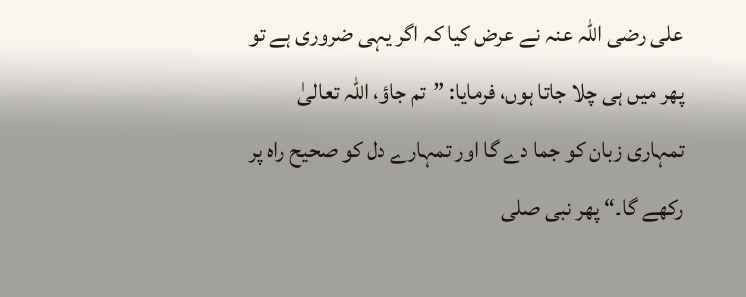علی رضی اللہ عنہ نے عرض کیا کہ اگر یہی ضروری ہے تو پھر میں ہی چلا جاتا ہوں، فرمایا: ”تم جاؤ، اللہ تعالیٰ تمہاری زبان کو جما دے گا اور تمہارے دل کو صحیح راہ پر رکھے گا۔“ پھر نبی صلی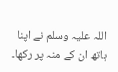اللہ علیہ وسلم نے اپنا ہاتھ ان کے منہ پر رکھا۔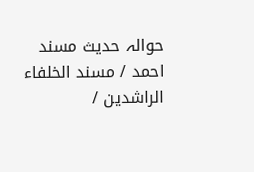حوالہ حدیث مسند احمد / مسند الخلفاء الراشدين /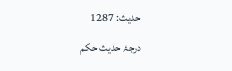حدیث: 1287
درجۂ حدیث حکم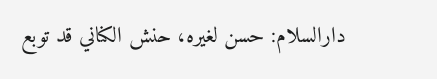دارالسلام: حسن لغيره، حنش الكناني قد توبع